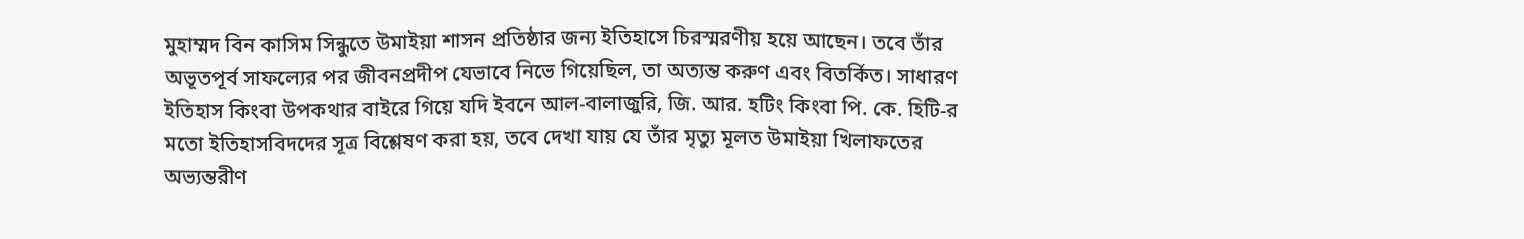মুহাম্মদ বিন কাসিম সিন্ধুতে উমাইয়া শাসন প্রতিষ্ঠার জন্য ইতিহাসে চিরস্মরণীয় হয়ে আছেন। তবে তাঁর অভূতপূর্ব সাফল্যের পর জীবনপ্রদীপ যেভাবে নিভে গিয়েছিল, তা অত্যন্ত করুণ এবং বিতর্কিত। সাধারণ ইতিহাস কিংবা উপকথার বাইরে গিয়ে যদি ইবনে আল-বালাজুরি, জি. আর. হটিং কিংবা পি. কে. হিটি-র মতো ইতিহাসবিদদের সূত্র বিশ্লেষণ করা হয়, তবে দেখা যায় যে তাঁর মৃত্যু মূলত উমাইয়া খিলাফতের অভ্যন্তরীণ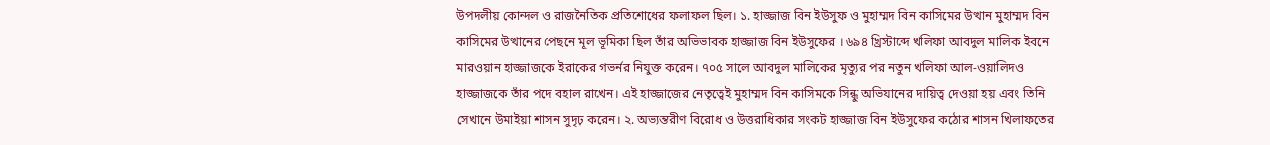উপদলীয় কোন্দল ও রাজনৈতিক প্রতিশোধের ফলাফল ছিল। ১. হাজ্জাজ বিন ইউসুফ ও মুহাম্মদ বিন কাসিমের উত্থান মুহাম্মদ বিন কাসিমের উত্থানের পেছনে মূল ভূমিকা ছিল তাঁর অভিভাবক হাজ্জাজ বিন ইউসুফের । ৬৯৪ খ্রিস্টাব্দে খলিফা আবদুল মালিক ইবনে মারওয়ান হাজ্জাজকে ইরাকের গভর্নর নিযুক্ত করেন। ৭০৫ সালে আবদুল মালিকের মৃত্যুর পর নতুন খলিফা আল-ওয়ালিদও হাজ্জাজকে তাঁর পদে বহাল রাখেন। এই হাজ্জাজের নেতৃত্বেই মুহাম্মদ বিন কাসিমকে সিন্ধু অভিযানের দায়িত্ব দেওয়া হয় এবং তিনি সেখানে উমাইয়া শাসন সুদৃঢ় করেন। ২. অভ্যন্তরীণ বিরোধ ও উত্তরাধিকার সংকট হাজ্জাজ বিন ইউসুফের কঠোর শাসন খিলাফতের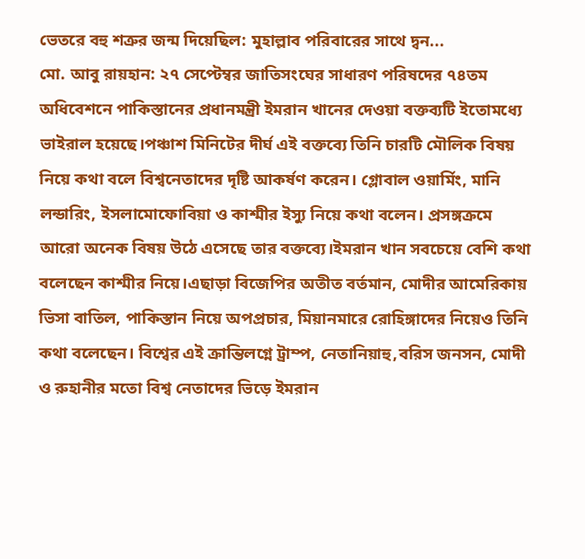ভেতরে বহু শত্রুর জন্ম দিয়েছিল: মুহাল্লাব পরিবারের সাথে দ্বন...
মো. আবু রায়হান: ২৭ সেপ্টেম্বর জাতিসংঘের সাধারণ পরিষদের ৭৪তম অধিবেশনে পাকিস্তানের প্রধানমন্ত্রী ইমরান খানের দেওয়া বক্তব্যটি ইতোমধ্যে ভাইরাল হয়েছে।পঞ্চাশ মিনিটের দীর্ঘ এই বক্তব্যে তিনি চারটি মৌলিক বিষয় নিয়ে কথা বলে বিশ্বনেতাদের দৃষ্টি আকর্ষণ করেন। গ্লোবাল ওয়ার্মিং, মানি লন্ডারিং, ইসলামোফোবিয়া ও কাশ্মীর ইস্যু নিয়ে কথা বলেন। প্রসঙ্গক্রমে আরো অনেক বিষয় উঠে এসেছে তার বক্তব্যে।ইমরান খান সবচেয়ে বেশি কথা বলেছেন কাশ্মীর নিয়ে।এছাড়া বিজেপির অতীত বর্তমান, মোদীর আমেরিকায় ভিসা বাতিল, পাকিস্তান নিয়ে অপপ্রচার, মিয়ানমারে রোহিঙ্গাদের নিয়েও তিনি কথা বলেছেন। বিশ্বের এই ক্রান্তিলগ্নে ট্রাম্প, নেতানিয়াহু,বরিস জনসন, মোদী ও রুহানীর মতো বিশ্ব নেতাদের ভিড়ে ইমরান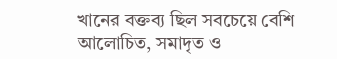খানের বক্তব্য ছিল সবচেয়ে বেশি আলোচিত, সমাদৃত ও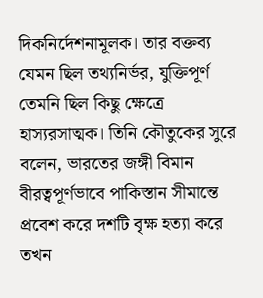দিকনির্দেশনামূলক। তার বক্তব্য যেমন ছিল তথ্যনির্ভর, যুক্তিপূর্ণ তেমনি ছিল কিছু ক্ষেত্রে হাস্যরসাত্মক। তিনি কৌতুকের সুরে বলেন, ভারতের জঙ্গী বিমান বীরত্বপূর্ণভাবে পাকিস্তান সীমান্তে প্রবেশ করে দশটি বৃক্ষ হত্যা করে তখন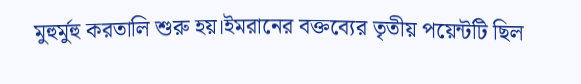মুহুর্মুহু করতালি শুরু হয়।ইমরানের বক্তব্যের তৃতীয় পয়েন্টটি ছিল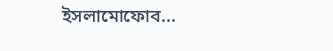ইসলামোফোব...